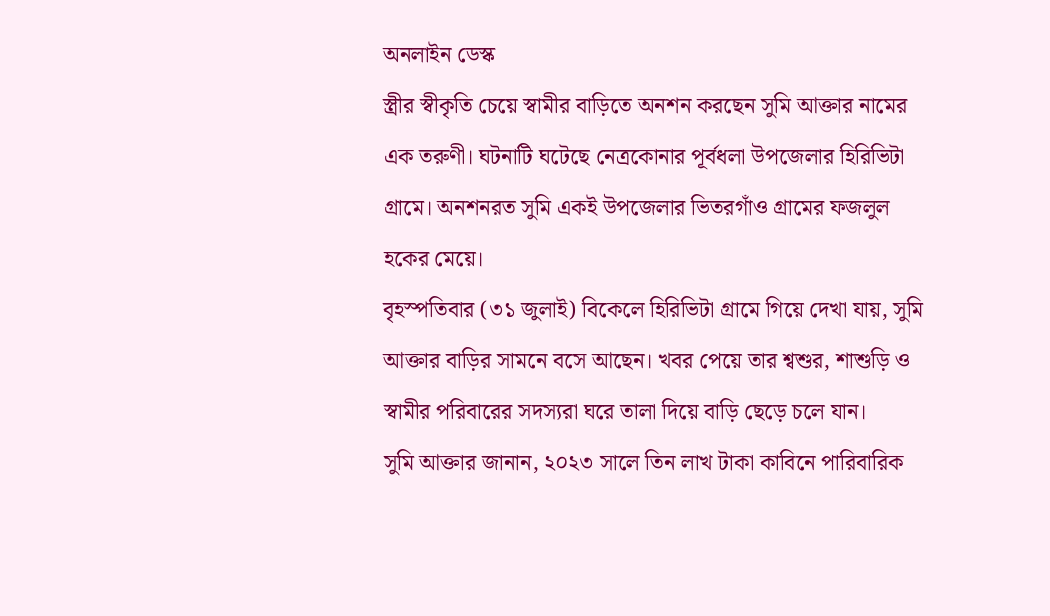অনলাইন ডেস্ক
স্ত্রীর স্বীকৃতি চেয়ে স্বামীর বাড়িতে অনশন করছেন সুমি আক্তার নামের এক তরুণী। ঘটনাটি ঘটেছে নেত্রকোনার পূর্বধলা উপজেলার হিরিভিটা গ্রামে। অনশনরত সুমি একই উপজেলার ভিতরগাঁও গ্রামের ফজলুল হকের মেয়ে।
বৃহস্পতিবার (৩১ জুলাই) বিকেলে হিরিভিটা গ্রামে গিয়ে দেখা যায়, সুমি আক্তার বাড়ির সামনে বসে আছেন। খবর পেয়ে তার শ্বশুর, শাশুড়ি ও স্বামীর পরিবারের সদস্যরা ঘরে তালা দিয়ে বাড়ি ছেড়ে চলে যান।
সুমি আক্তার জানান, ২০২৩ সালে তিন লাখ টাকা কাবিনে পারিবারিক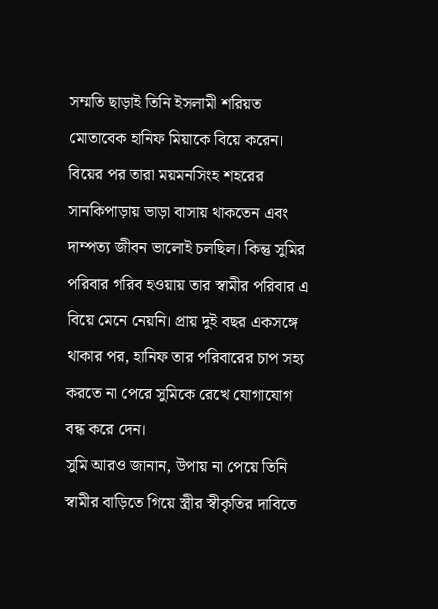সম্মতি ছাড়াই তিনি ইসলামী শরিয়ত মোতাবেক হানিফ মিয়াকে বিয়ে করেন। বিয়ের পর তারা ময়মনসিংহ শহরের সানকিপাড়ায় ভাড়া বাসায় থাকতেন এবং দাম্পত্য জীবন ভালোই চলছিল। কিন্তু সুমির পরিবার গরিব হওয়ায় তার স্বামীর পরিবার এ বিয়ে মেনে নেয়নি। প্রায় দুই বছর একসঙ্গে থাকার পর, হানিফ তার পরিবারের চাপ সহ্য করতে না পেরে সুমিকে রেখে যোগাযোগ বন্ধ করে দেন।
সুমি আরও জানান, উপায় না পেয়ে তিনি স্বামীর বাড়িতে গিয়ে স্ত্রীর স্বীকৃতির দাবিতে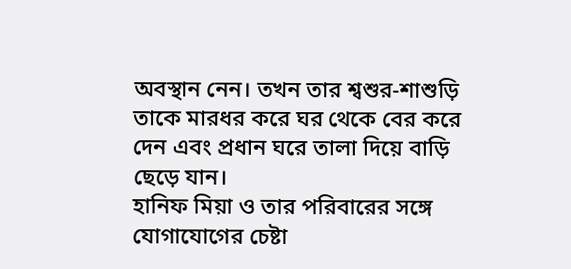অবস্থান নেন। তখন তার শ্বশুর-শাশুড়ি তাকে মারধর করে ঘর থেকে বের করে দেন এবং প্রধান ঘরে তালা দিয়ে বাড়ি ছেড়ে যান।
হানিফ মিয়া ও তার পরিবারের সঙ্গে যোগাযোগের চেষ্টা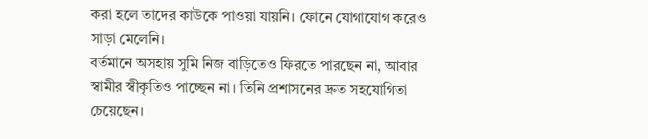করা হলে তাদের কাউকে পাওয়া যায়নি। ফোনে যোগাযোগ করেও সাড়া মেলেনি।
বর্তমানে অসহায় সুমি নিজ বাড়িতেও ফিরতে পারছেন না, আবার স্বামীর স্বীকৃতিও পাচ্ছেন না। তিনি প্রশাসনের দ্রুত সহযোগিতা চেয়েছেন।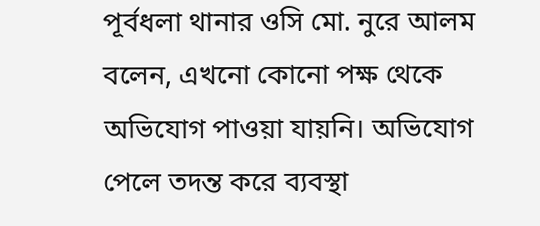পূর্বধলা থানার ওসি মো. নুরে আলম বলেন, এখনো কোনো পক্ষ থেকে অভিযোগ পাওয়া যায়নি। অভিযোগ পেলে তদন্ত করে ব্যবস্থা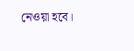নেওয়া হবে।